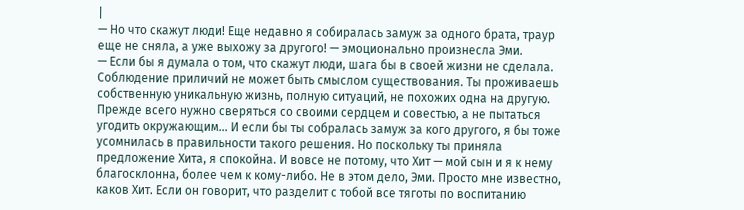|
— Но что скажут люди! Еще недавно я собиралась замуж за одного брата, траур еще не сняла, а уже выхожу за другого! — эмоционально произнесла Эми.
— Если бы я думала о том, что скажут люди, шага бы в своей жизни не сделала. Соблюдение приличий не может быть смыслом существования. Ты проживаешь собственную уникальную жизнь, полную ситуаций, не похожих одна на другую. Прежде всего нужно сверяться со своими сердцем и совестью, а не пытаться угодить окружающим… И если бы ты собралась замуж за кого другого, я бы тоже усомнилась в правильности такого решения. Но поскольку ты приняла предложение Хита, я спокойна. И вовсе не потому, что Хит — мой сын и я к нему благосклонна, более чем к кому-либо. Не в этом дело, Эми. Просто мне известно, каков Хит. Если он говорит, что разделит с тобой все тяготы по воспитанию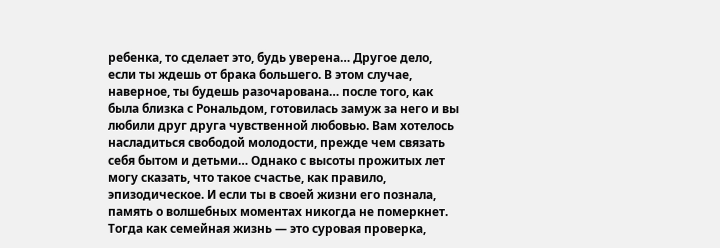ребенка, то сделает это, будь уверена… Другое дело, если ты ждешь от брака большего. В этом случае, наверное, ты будешь разочарована… после того, как была близка с Рональдом, готовилась замуж за него и вы любили друг друга чувственной любовью. Вам хотелось насладиться свободой молодости, прежде чем связать себя бытом и детьми… Однако с высоты прожитых лет могу сказать, что такое счастье, как правило, эпизодическое. И если ты в своей жизни его познала, память о волшебных моментах никогда не померкнет. Тогда как семейная жизнь — это суровая проверка,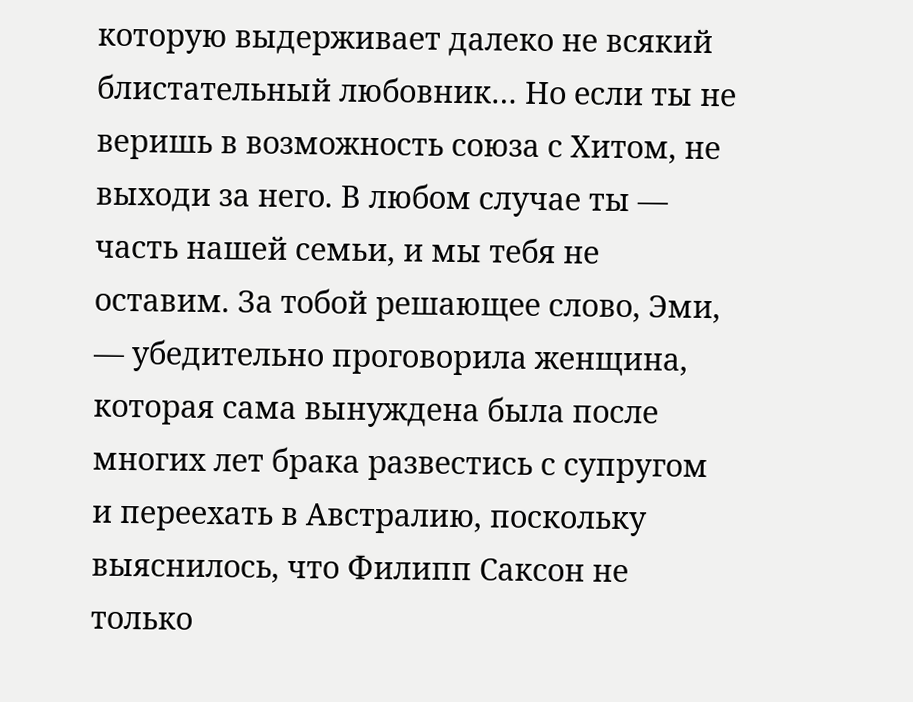которую выдерживает далеко не всякий блистательный любовник… Но если ты не веришь в возможность союза с Хитом, не выходи за него. В любом случае ты — часть нашей семьи, и мы тебя не оставим. За тобой решающее слово, Эми, — убедительно проговорила женщина, которая сама вынуждена была после многих лет брака развестись с супругом и переехать в Австралию, поскольку выяснилось, что Филипп Саксон не только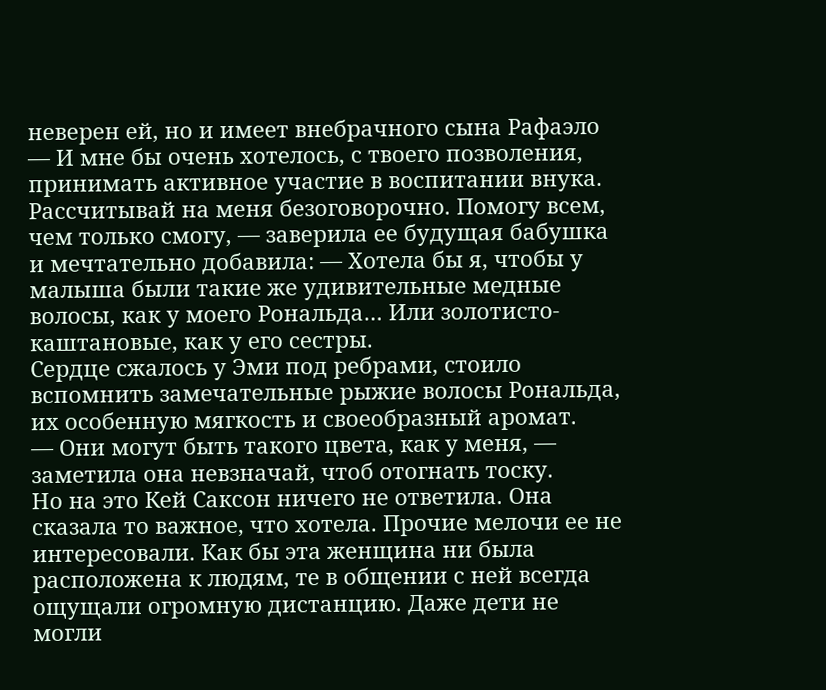неверен ей, но и имеет внебрачного сына Рафаэло — И мне бы очень хотелось, с твоего позволения, принимать активное участие в воспитании внука. Рассчитывай на меня безоговорочно. Помогу всем, чем только смогу, — заверила ее будущая бабушка и мечтательно добавила: — Хотела бы я, чтобы у малыша были такие же удивительные медные волосы, как у моего Рональда… Или золотисто-каштановые, как у его сестры.
Сердце сжалось у Эми под ребрами, стоило вспомнить замечательные рыжие волосы Рональда, их особенную мягкость и своеобразный аромат.
— Они могут быть такого цвета, как у меня, — заметила она невзначай, чтоб отогнать тоску.
Но на это Кей Саксон ничего не ответила. Она сказала то важное, что хотела. Прочие мелочи ее не интересовали. Как бы эта женщина ни была расположена к людям, те в общении с ней всегда ощущали огромную дистанцию. Даже дети не могли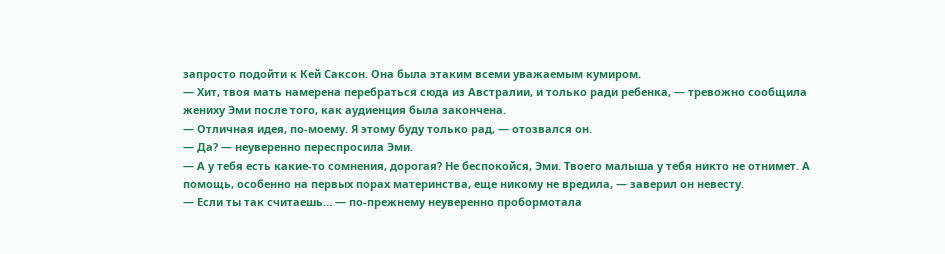запросто подойти к Кей Саксон. Она была этаким всеми уважаемым кумиром.
— Хит, твоя мать намерена перебраться сюда из Австралии, и только ради ребенка, — тревожно сообщила жениху Эми после того, как аудиенция была закончена.
— Отличная идея, по-моему. Я этому буду только рад, — отозвался он.
— Да? — неуверенно переспросила Эми.
— А у тебя есть какие-то сомнения, дорогая? Не беспокойся, Эми. Твоего малыша у тебя никто не отнимет. А помощь, особенно на первых порах материнства, еще никому не вредила, — заверил он невесту.
— Если ты так считаешь… — по-прежнему неуверенно пробормотала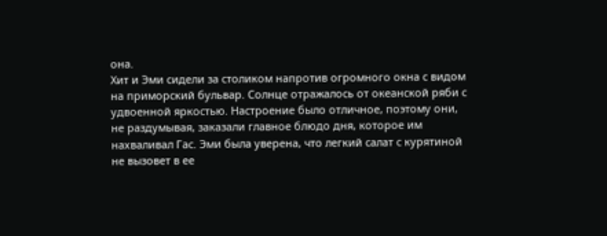она.
Хит и Эми сидели за столиком напротив огромного окна с видом на приморский бульвар. Солнце отражалось от океанской ряби с удвоенной яркостью. Настроение было отличное, поэтому они, не раздумывая, заказали главное блюдо дня, которое им нахваливал Гас. Эми была уверена, что легкий салат с курятиной не вызовет в ее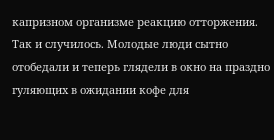капризном организме реакцию отторжения. Так и случилось. Молодые люди сытно отобедали и теперь глядели в окно на праздно гуляющих в ожидании кофе для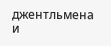джентльмена и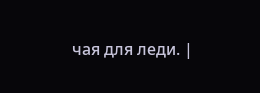чая для леди. |